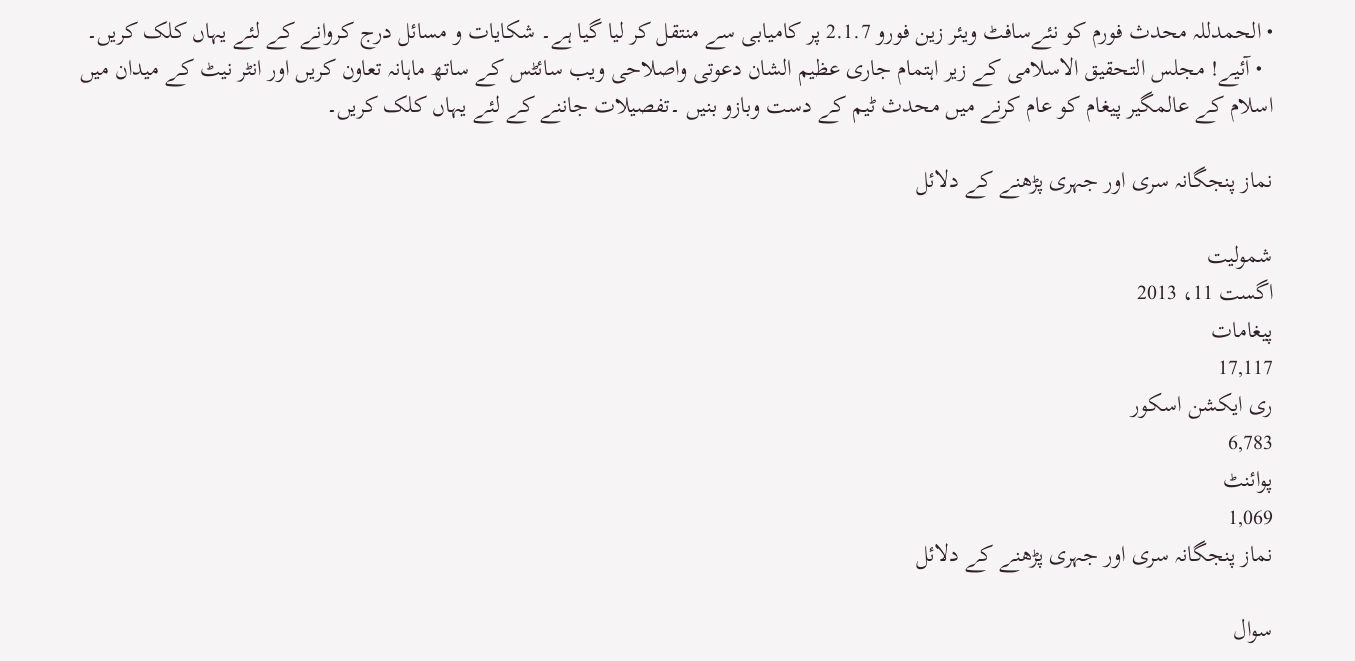• الحمدللہ محدث فورم کو نئےسافٹ ویئر زین فورو 2.1.7 پر کامیابی سے منتقل کر لیا گیا ہے۔ شکایات و مسائل درج کروانے کے لئے یہاں کلک کریں۔
  • آئیے! مجلس التحقیق الاسلامی کے زیر اہتمام جاری عظیم الشان دعوتی واصلاحی ویب سائٹس کے ساتھ ماہانہ تعاون کریں اور انٹر نیٹ کے میدان میں اسلام کے عالمگیر پیغام کو عام کرنے میں محدث ٹیم کے دست وبازو بنیں ۔تفصیلات جاننے کے لئے یہاں کلک کریں۔

نماز پنجگانہ سری اور جہری پڑھنے کے دلائل

شمولیت
اگست 11، 2013
پیغامات
17,117
ری ایکشن اسکور
6,783
پوائنٹ
1,069
نماز پنجگانہ سری اور جہری پڑھنے کے دلائل

سوال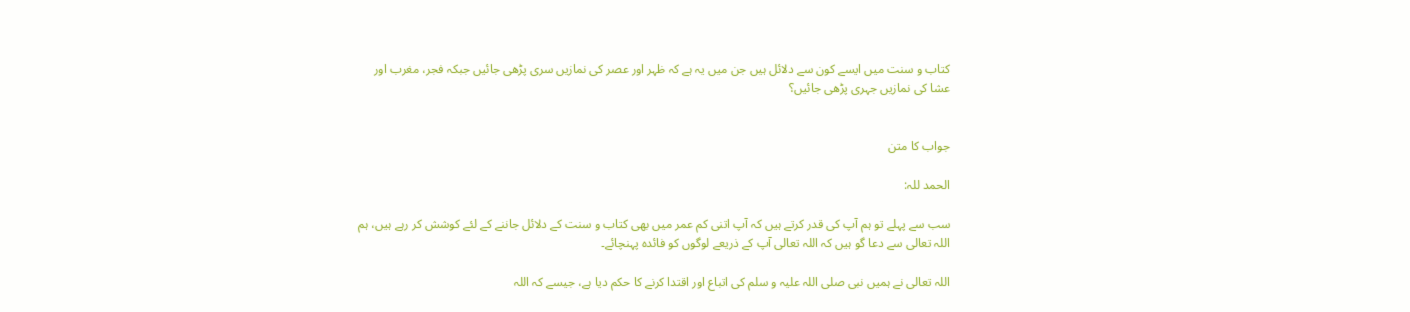کتاب و سنت میں ایسے کون سے دلائل ہیں جن میں یہ ہے کہ ظہر اور عصر کی نمازیں سری پڑھی جائیں جبکہ فجر، مغرب اور عشا کی نمازیں جہری پڑھی جائیں؟


جواب کا متن

الحمد للہ:

سب سے پہلے تو ہم آپ کی قدر کرتے ہیں کہ آپ اتنی کم عمر میں بھی کتاب و سنت کے دلائل جاننے کے لئے کوشش کر رہے ہیں، ہم اللہ تعالی سے دعا گو ہیں کہ اللہ تعالی آپ کے ذریعے لوگوں کو فائدہ پہنچائے۔

اللہ تعالی نے ہمیں نبی صلی اللہ علیہ و سلم کی اتباع اور اقتدا کرنے کا حکم دیا ہے، جیسے کہ اللہ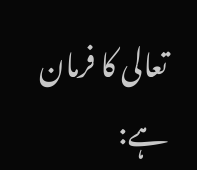تعالی کا فرمان ہے: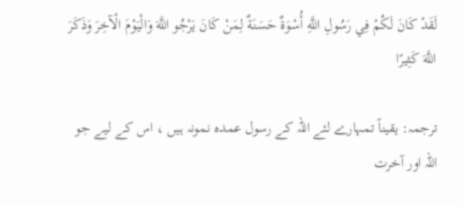لَقَدْ كَانَ لَكُمْ فِي رَسُولِ اللَّهِ أُسْوَةٌ حَسَنَةٌ لِمَنْ كَانَ يَرْجُو اللَّهَ وَالْيَوْمَ الْآخِرَ وَذَكَرَ اللَّهَ كَثِيرًا

ترجمہ: یقیناً تمہارے لئے اللہ کے رسول عمدہ نمونہ ہیں ، اس کے لیے جو اللہ اور آخرت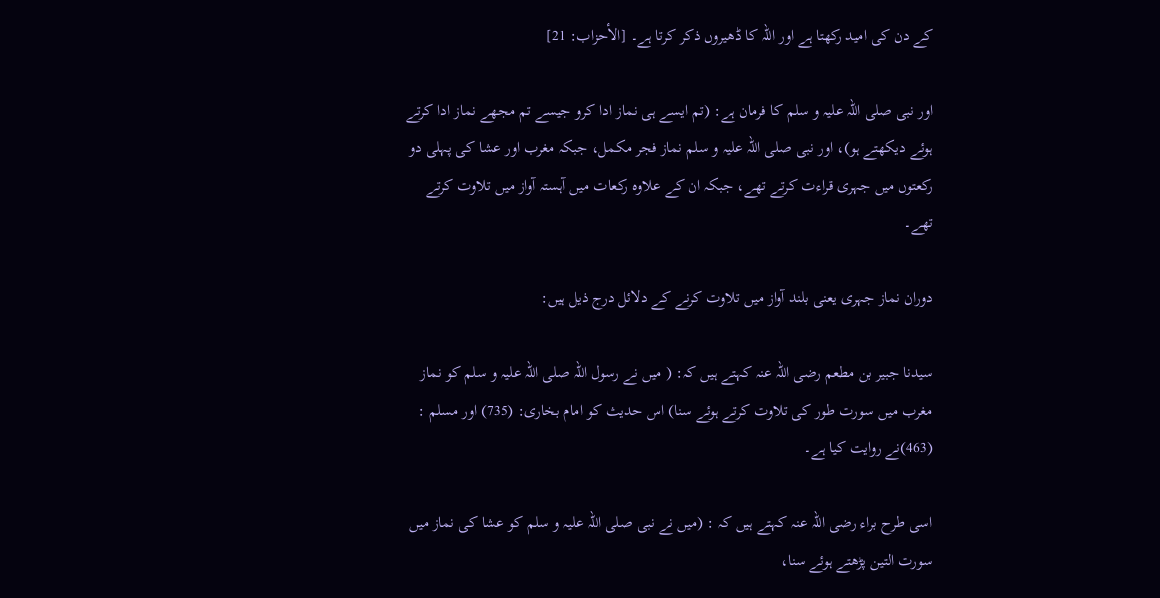کے دن کی امید رکھتا ہے اور اللہ کا ڈھیروں ذکر کرتا ہے۔ [الأحزاب: 21]

اور نبی صلی اللہ علیہ و سلم کا فرمان ہے: (تم ایسے ہی نماز ادا کرو جیسے تم مجھے نماز ادا کرتے ہوئے دیکھتے ہو)، اور نبی صلی اللہ علیہ و سلم نماز فجر مکمل، جبکہ مغرب اور عشا کی پہلی دو رکعتوں میں جہری قراءت کرتے تھے، جبکہ ان کے علاوہ رکعات میں آہستہ آواز میں تلاوت کرتے تھے۔

دوران نماز جہری یعنی بلند آواز میں تلاوت کرنے کے دلائل درج ذیل ہیں:

سیدنا جبیر بن مطعم رضی اللہ عنہ کہتے ہیں کہ: ( میں نے رسول اللہ صلی اللہ علیہ و سلم کو نماز مغرب میں سورت طور کی تلاوت کرتے ہوئے سنا) اس حدیث کو امام بخاری: (735) اور مسلم : (463)نے روایت کیا ہے۔

اسی طرح براء رضی اللہ عنہ کہتے ہیں کہ : (میں نے نبی صلی اللہ علیہ و سلم کو عشا کی نماز میں سورت التین پڑھتے ہوئے سنا،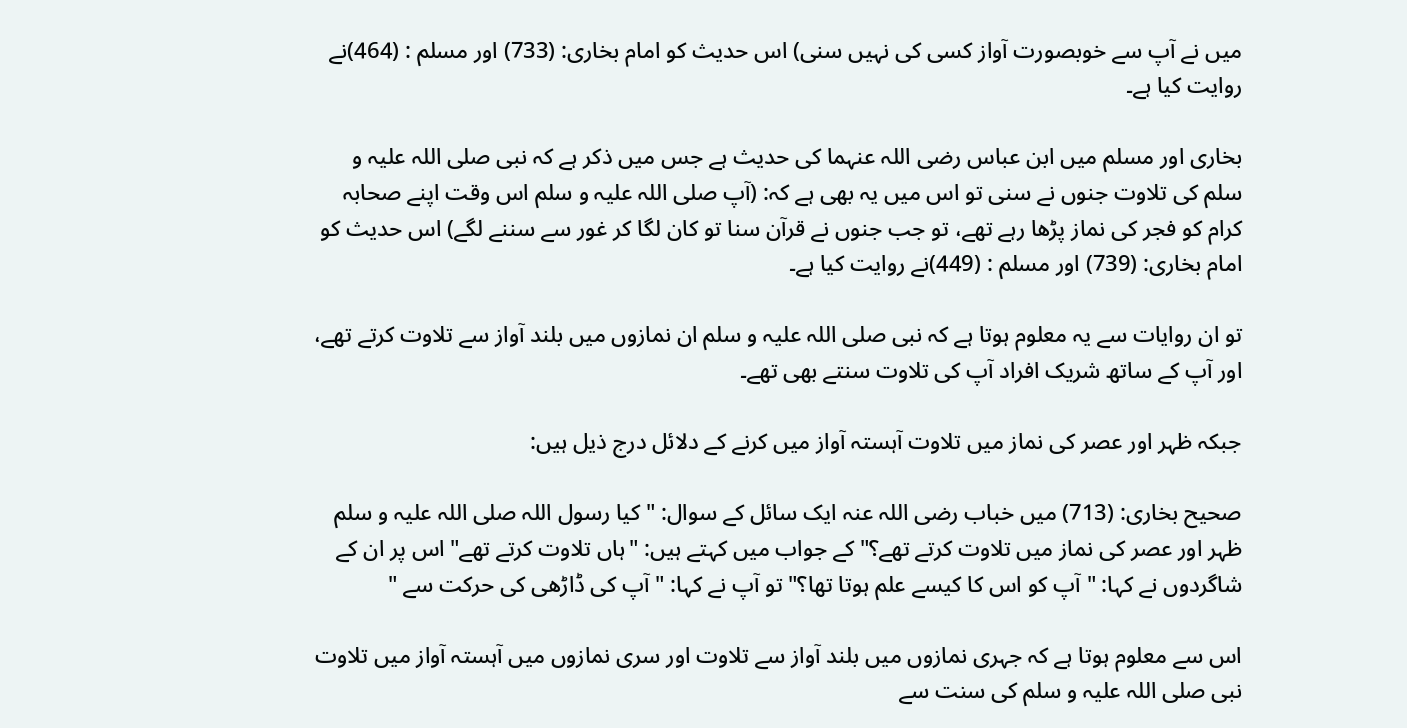میں نے آپ سے خوبصورت آواز کسی کی نہیں سنی) اس حدیث کو امام بخاری: (733) اور مسلم : (464)نے روایت کیا ہے۔

بخاری اور مسلم میں ابن عباس رضی اللہ عنہما کی حدیث ہے جس میں ذکر ہے کہ نبی صلی اللہ علیہ و سلم کی تلاوت جنوں نے سنی تو اس میں یہ بھی ہے کہ: (آپ صلی اللہ علیہ و سلم اس وقت اپنے صحابہ کرام کو فجر کی نماز پڑھا رہے تھے، تو جب جنوں نے قرآن سنا تو کان لگا کر غور سے سننے لگے) اس حدیث کو امام بخاری: (739) اور مسلم : (449)نے روایت کیا ہے۔

تو ان روایات سے یہ معلوم ہوتا ہے کہ نبی صلی اللہ علیہ و سلم ان نمازوں میں بلند آواز سے تلاوت کرتے تھے، اور آپ کے ساتھ شریک افراد آپ کی تلاوت سنتے بھی تھے۔

جبکہ ظہر اور عصر کی نماز میں تلاوت آہستہ آواز میں کرنے کے دلائل درج ذیل ہیں:

صحیح بخاری: (713) میں خباب رضی اللہ عنہ ایک سائل کے سوال: "کیا رسول اللہ صلی اللہ علیہ و سلم ظہر اور عصر کی نماز میں تلاوت کرتے تھے؟" کے جواب میں کہتے ہیں: "ہاں تلاوت کرتے تھے" اس پر ان کے شاگردوں نے کہا: "آپ کو اس کا کیسے علم ہوتا تھا؟" تو آپ نے کہا: " آپ کی ڈاڑھی کی حرکت سے "

اس سے معلوم ہوتا ہے کہ جہری نمازوں میں بلند آواز سے تلاوت اور سری نمازوں میں آہستہ آواز میں تلاوت نبی صلی اللہ علیہ و سلم کی سنت سے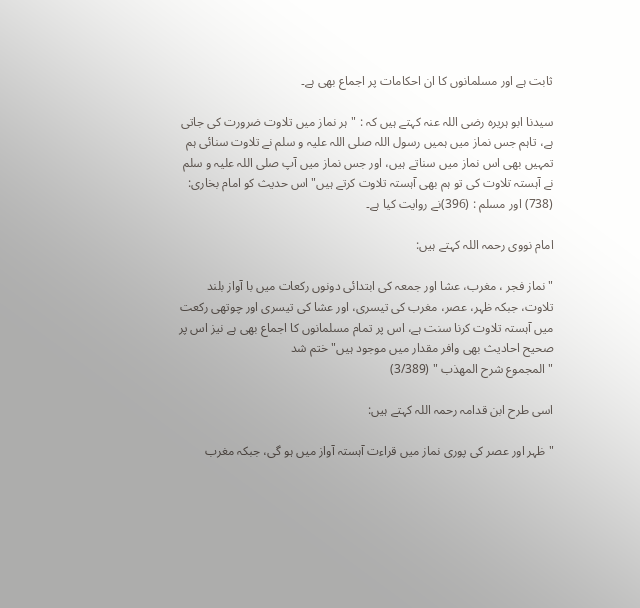ثابت ہے اور مسلمانوں کا ان احکامات پر اجماع بھی ہے۔

سیدنا ابو ہریرہ رضی اللہ عنہ کہتے ہیں کہ : "ہر نماز میں تلاوت ضرورت کی جاتی ہے، تاہم جس نماز میں ہمیں رسول اللہ صلی اللہ علیہ و سلم نے تلاوت سنائی ہم تمہیں بھی اس نماز میں سناتے ہیں، اور جس نماز میں آپ صلی اللہ علیہ و سلم نے آہستہ تلاوت کی تو ہم بھی آہستہ تلاوت کرتے ہیں" اس حدیث کو امام بخاری: (738) اور مسلم : (396)نے روایت کیا ہے۔

امام نووی رحمہ اللہ کہتے ہیں:

" نماز فجر ، مغرب، عشا اور جمعہ کی ابتدائی دونوں رکعات میں با آواز بلند تلاوت، جبکہ ظہر، عصر، مغرب کی تیسری، اور عشا کی تیسری اور چوتھی رکعت میں آہستہ تلاوت کرنا سنت ہے، اس پر تمام مسلمانوں کا اجماع بھی ہے نیز اس پر صحیح احادیث بھی وافر مقدار میں موجود ہیں" ختم شد
" المجموع شرح المهذب " (3/389)

اسی طرح ابن قدامہ رحمہ اللہ کہتے ہیں:

"ظہر اور عصر کی پوری نماز میں قراءت آہستہ آواز میں ہو گی، جبکہ مغرب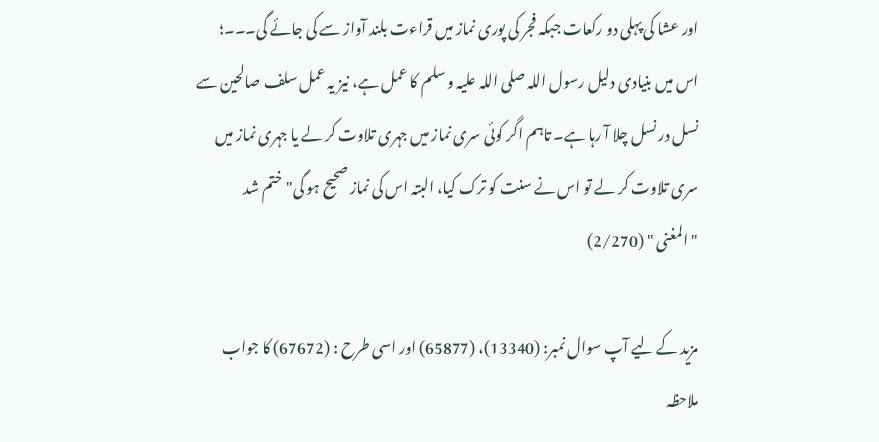اور عشا کی پہلی دو رکعات جبکہ فجر کی پوری نماز میں قراءت بلند آواز سے کی جائے گی۔۔۔؛ اس میں بنیادی دلیل رسول اللہ صلی اللہ علیہ و سلم کا عمل ہے، نیز یہ عمل سلف صالحین سے نسل در نسل چلا آ رہا ہے۔ تاہم اگر کوئی سری نماز میں جہری تلاوت کر لے یا جہری نماز میں سری تلاوت کر لے تو اس نے سنت کو ترک کیا، البتہ اس کی نماز صحیح ہو گی" ختم شد
" المغنی " (2/270)

مزید کے لیے آپ سوال نمبر: (13340)، (65877) اور اسی طرح : (67672) کا جواب ملاحظہ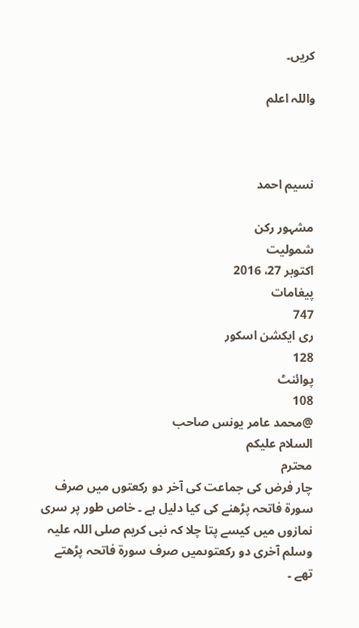کریں۔

واللہ اعلم



نسیم احمد

مشہور رکن
شمولیت
اکتوبر 27، 2016
پیغامات
747
ری ایکشن اسکور
128
پوائنٹ
108
@محمد عامر یونس صاحب
السلام علیکم
محترم
چار فرض کی جماعت کی آخر دو رکعتوں میں صرف سورۃ فاتحہ پڑھنے کی کیا دلیل ہے ۔ خاص طور پر سری نمازوں میں کیسے پتا چلا کہ نبی کریم صلی اللہ علیہ وسلم آخری دو رکعتوںمیں صرف سورۃ فاتحہ پڑھتے تھے ۔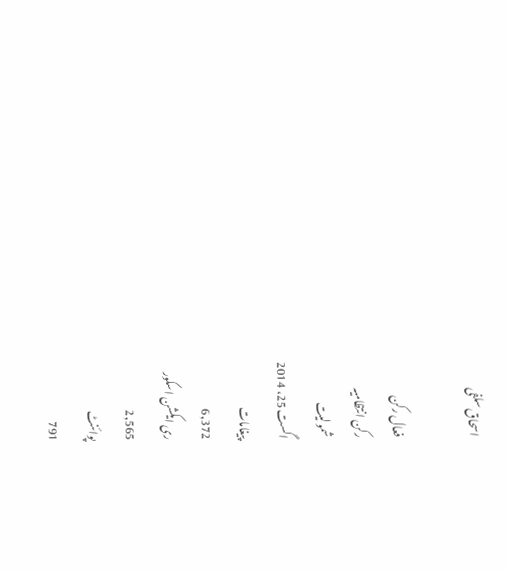اسحاق سلفی

فعال رکن
رکن انتظامیہ
شمولیت
اگست 25، 2014
پیغامات
6,372
ری ایکشن اسکور
2,565
پوائنٹ
791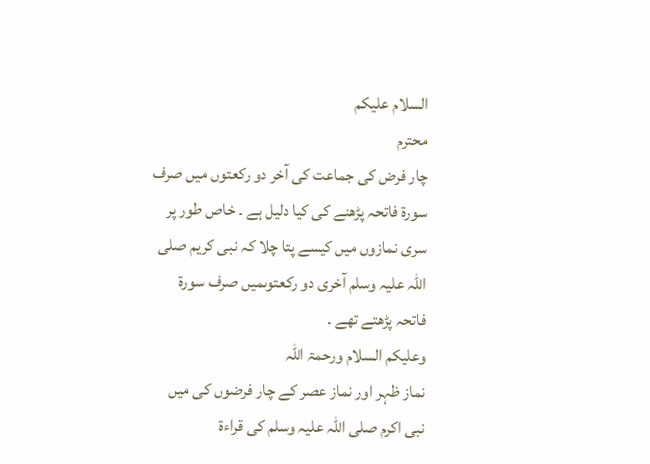السلام علیکم
محترم
چار فرض کی جماعت کی آخر دو رکعتوں میں صرف سورۃ فاتحہ پڑھنے کی کیا دلیل ہے ۔ خاص طور پر سری نمازوں میں کیسے پتا چلا کہ نبی کریم صلی اللہ علیہ وسلم آخری دو رکعتوںمیں صرف سورۃ فاتحہ پڑھتے تھے ۔
وعلیکم السلام ورحمۃ اللہ
نماز ظہر اور نماز عصر کے چار فرضوں کی میں نبی اکرم صلی اللہ علیہ وسلم کی قراءۃ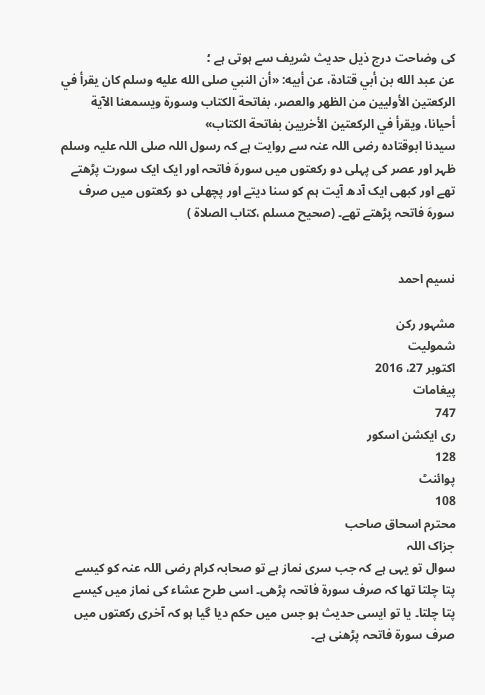کی وضاحت درج ذیل حدیث شریف سے ہوتی ہے ؛
عن عبد الله بن أبي قتادة، عن أبيه: «أن النبي صلى الله عليه وسلم كان يقرأ في الركعتين الأوليين من الظهر والعصر، بفاتحة الكتاب وسورة ويسمعنا الآية أحيانا، ويقرأ في الركعتين الأخريين بفاتحة الكتاب»
سیدنا ابوقتادہ رضی اللہ عنہ سے روایت ہے کہ رسول اللہ صلی اللہ علیہ وسلم ظہر اور عصر کی پہلی دو رکعتوں میں سورہَ فاتحہ اور ایک ایک سورت پڑھتے تھے اور کبھی ایک آدھ آیت ہم کو سنا دیتے اور پچھلی دو رکعتوں میں صرف سورہَ فاتحہ پڑھتے تھے۔ (صحیح مسلم ،کتاب الصلاۃ )


نسیم احمد

مشہور رکن
شمولیت
اکتوبر 27، 2016
پیغامات
747
ری ایکشن اسکور
128
پوائنٹ
108
محترم اسحاق صاحب
جزاک اللہ
سوال تو یہی ہے کہ جب سری نماز ہے تو صحابہ کرام رضی اللہ عنہ کو کیسے پتا چلتا تھا کہ صرف سورۃ فاتحہ پڑھی۔ اسی طرح عشاء کی نماز میں کیسے پتا چلتا۔ یا تو ایسی حدیث ہو جس میں حکم دیا گیا ہو کہ آخری رکعتوں میں صرف سورۃ فاتحہ پڑھنی ہے۔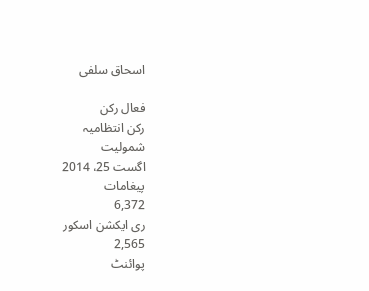اسحاق سلفی

فعال رکن
رکن انتظامیہ
شمولیت
اگست 25، 2014
پیغامات
6,372
ری ایکشن اسکور
2,565
پوائنٹ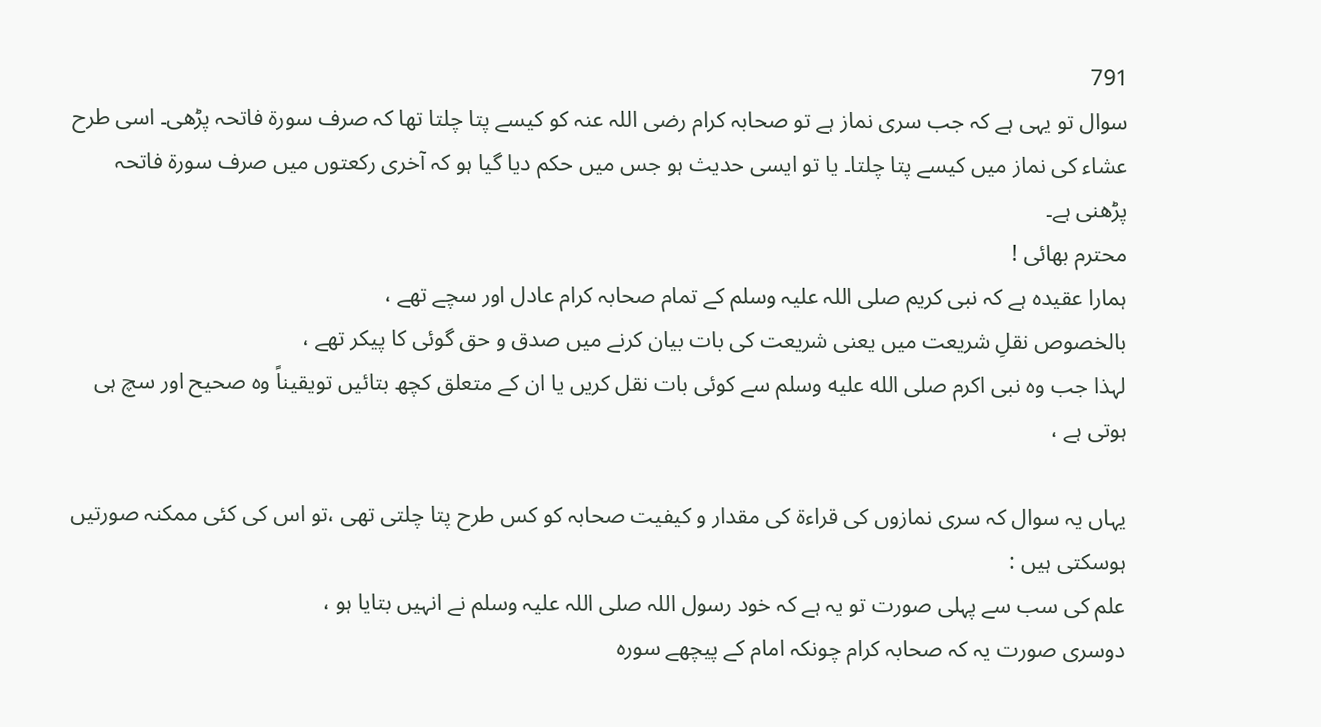791
سوال تو یہی ہے کہ جب سری نماز ہے تو صحابہ کرام رضی اللہ عنہ کو کیسے پتا چلتا تھا کہ صرف سورۃ فاتحہ پڑھی۔ اسی طرح عشاء کی نماز میں کیسے پتا چلتا۔ یا تو ایسی حدیث ہو جس میں حکم دیا گیا ہو کہ آخری رکعتوں میں صرف سورۃ فاتحہ پڑھنی ہے۔
محترم بھائی !
ہمارا عقیدہ ہے کہ نبی کریم صلی اللہ علیہ وسلم کے تمام صحابہ کرام عادل اور سچے تھے ،
بالخصوص نقلِ شریعت میں یعنی شریعت کی بات بیان کرنے میں صدق و حق گوئی کا پیکر تھے ،
لہذا جب وہ نبی اکرم صلى الله عليه وسلم سے کوئی بات نقل کریں یا ان کے متعلق کچھ بتائیں تویقیناً وہ صحیح اور سچ ہی ہوتی ہے ،

یہاں یہ سوال کہ سری نمازوں کی قراءۃ کی مقدار و کیفیت صحابہ کو کس طرح پتا چلتی تھی ،تو اس کی کئی ممکنہ صورتیں ہوسکتی ہیں :
علم کی سب سے پہلی صورت تو یہ ہے کہ خود رسول اللہ صلی اللہ علیہ وسلم نے انہیں بتایا ہو ،
دوسری صورت یہ کہ صحابہ کرام چونکہ امام کے پیچھے سورہ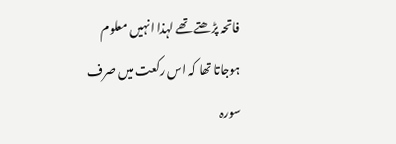فاتحہ پڑھتے تھے لہذا انہیں معلوم ہوجاتا تھا کہ اس رکعت میں صرف سورہ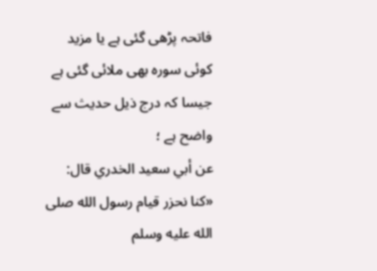فاتحہ پڑھی گئی ہے یا مزید کوئی سورہ بھی ملائی گئی ہے جیسا کہ درج ذیل حدیث سے واضح ہے ؛
عن أبي سعيد الخدري قال: «كنا نحزر قيام رسول الله صلى الله عليه وسلم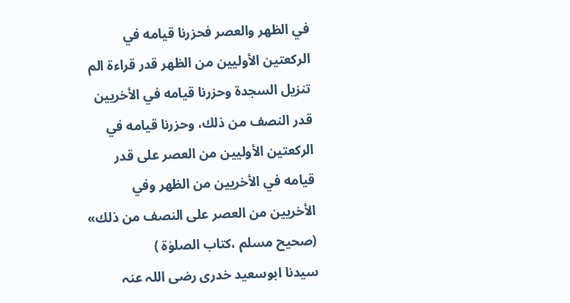في الظهر والعصر فحزرنا قيامه في الركعتين الأوليين من الظهر قدر قراءة الم تنزيل السجدة وحزرنا قيامه في الأخريين قدر النصف من ذلك، وحزرنا قيامه في الركعتين الأوليين من العصر على قدر قيامه في الأخريين من الظهر وفي الأخريين من العصر على النصف من ذلك»
(صحیح مسلم ،کتاب الصلوٰۃ )
سیدنا ابوسعید خدری رضی اللہ عنہ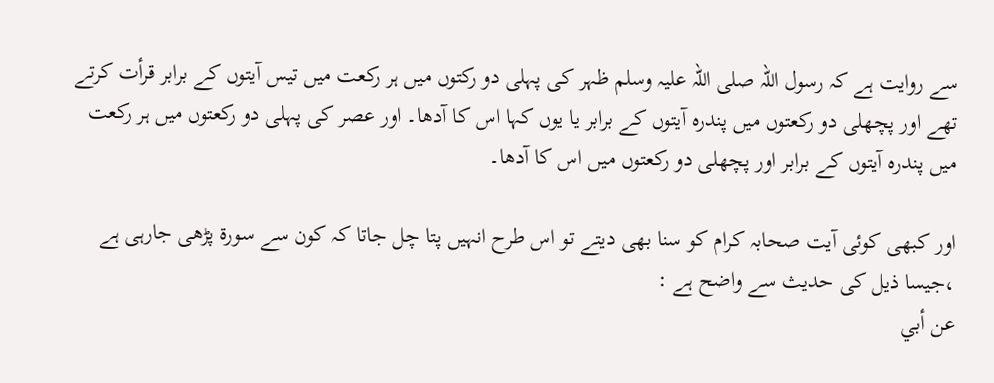سے روایت ہے کہ رسول اللہ صلی اللہ علیہ وسلم ظہر کی پہلی دو رکتوں میں ہر رکعت میں تیس آیتوں کے برابر قرأت کرتے تھے اور پچھلی دو رکعتوں میں پندرہ آیتوں کے برابر یا یوں کہا اس کا آدھا۔ اور عصر کی پہلی دو رکعتوں میں ہر رکعت میں پندرہ آیتوں کے برابر اور پچھلی دو رکعتوں میں اس کا آدھا۔

اور کبھی کوئی آیت صحابہ کرام کو سنا بھی دیتے تو اس طرح انہیں پتا چل جاتا کہ کون سے سورۃ پڑھی جارہی ہے ،جیسا ذیل کی حدیث سے واضح ہے :
عن أبي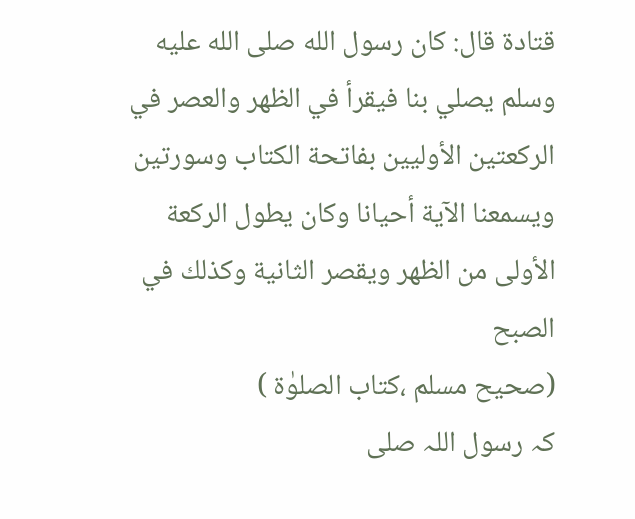قتادة قال: كان رسول الله صلى الله عليه وسلم يصلي بنا فيقرأ في الظهر والعصر في الركعتين الأوليين بفاتحة الكتاب وسورتين ويسمعنا الآية أحيانا وكان يطول الركعة الأولى من الظهر ويقصر الثانية وكذلك في الصبح
(صحیح مسلم ،کتاب الصلوٰۃ )
کہ رسول اللہ صلی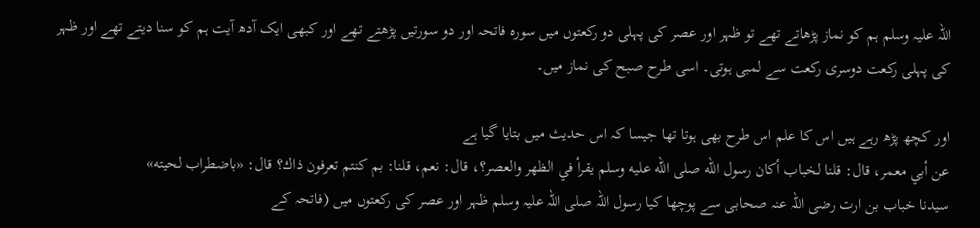اللہ علیہ وسلم ہم کو نماز پڑھاتے تھے تو ظہر اور عصر کی پہلی دو رکعتوں میں سورہ فاتحہ اور دو سورتیں پڑھتے تھے اور کبھی ایک آدھ آیت ہم کو سنا دیتے تھے اور ظہر کی پہلی رکعت دوسری رکعت سے لمبی ہوتی۔ اسی طرح صبح کی نماز میں۔

اور کچھ پڑھ رہے ہیں اس کا علم اس طرح بھی ہوتا تھا جیسا کہ اس حدیث میں بتایا گیا ہے
عن أبي معمر، قال: قلنا لخباب أكان رسول الله صلى الله عليه وسلم يقرأ في الظهر والعصر؟، قال: نعم، قلنا: بم كنتم تعرفون ذاك؟ قال: «باضطراب لحيته»
سیدنا خباب بن ارت رضی اللہ عنہ صحابی سے پوچھا کیا رسول اللہ صلی اللہ علیہ وسلم ظہر اور عصر کی رکعتوں میں (فاتحہ کے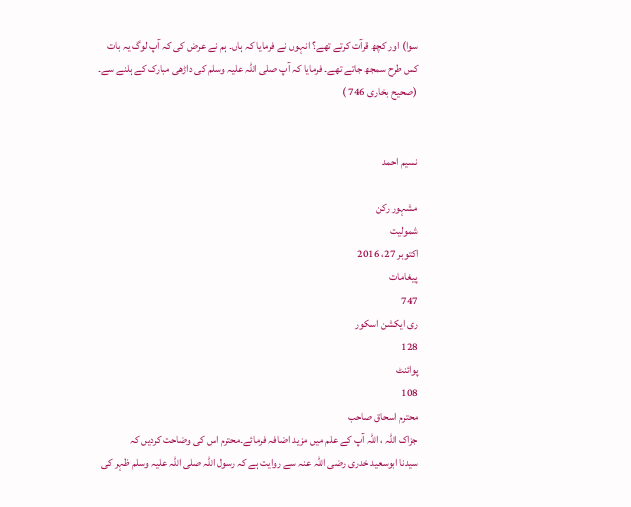سوا) اور کچھ قرآت کرتے تھے؟ انہوں نے فرمایا کہ ہاں۔ ہم نے عرض کی کہ آپ لوگ یہ بات کس طرح سمجھ جاتے تھے۔ فرمایا کہ آپ صلی اللہ علیہ وسلم کی داڑھی مبارک کے ہلنے سے۔
(صحیح بخاری 746 )


نسیم احمد

مشہور رکن
شمولیت
اکتوبر 27، 2016
پیغامات
747
ری ایکشن اسکور
128
پوائنٹ
108
محترم اسحاق صاحب
جزاک اللہ ، اللہ آپ کے علم میں مزید اضافہ فرمائے۔محترم اس کی وضاحت کردیں کہ
سیدنا ابوسعید خدری رضی اللہ عنہ سے روایت ہے کہ رسول اللہ صلی اللہ علیہ وسلم ظہر کی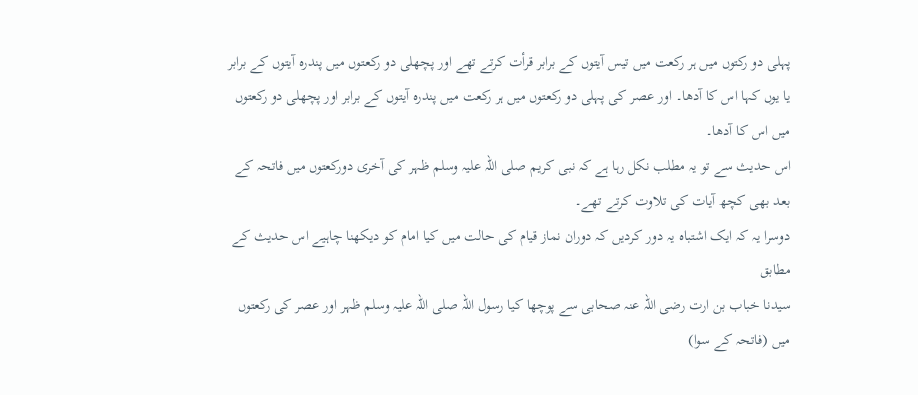پہلی دو رکتوں میں ہر رکعت میں تیس آیتوں کے برابر قرأت کرتے تھے اور پچھلی دو رکعتوں میں پندرہ آیتوں کے برابر یا یوں کہا اس کا آدھا۔ اور عصر کی پہلی دو رکعتوں میں ہر رکعت میں پندرہ آیتوں کے برابر اور پچھلی دو رکعتوں میں اس کا آدھا۔
اس حدیث سے تو یہ مطلب نکل رہا ہے کہ نبی کریم صلی اللہ علیہ وسلم ظہر کی آخری دورکعتوں میں فاتحہ کے بعد بھی کچھ آیات کی تلاوت کرتے تھے۔
دوسرا یہ کہ ایک اشتباہ یہ دور کردیں کہ دوران نماز قیام کی حالت میں کیا امام کو دیکھنا چاہیے اس حدیث کے مطابق
سیدنا خباب بن ارت رضی اللہ عنہ صحابی سے پوچھا کیا رسول اللہ صلی اللہ علیہ وسلم ظہر اور عصر کی رکعتوں میں (فاتحہ کے سوا)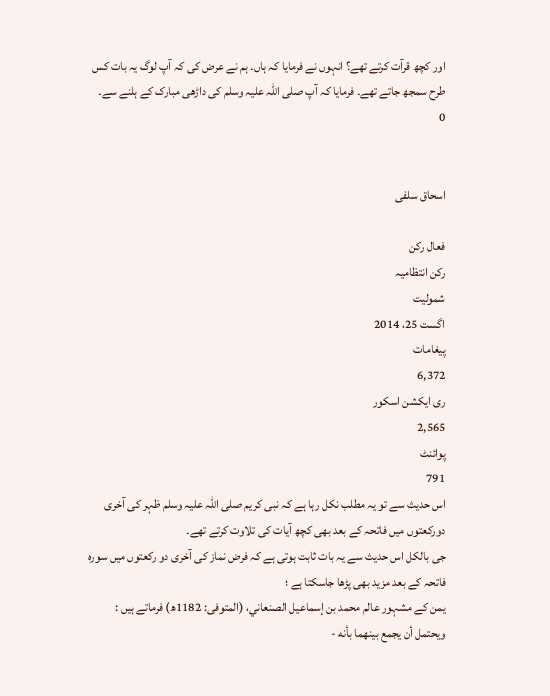اور کچھ قرآت کرتے تھے؟ انہوں نے فرمایا کہ ہاں۔ ہم نے عرض کی کہ آپ لوگ یہ بات کس طرح سمجھ جاتے تھے۔ فرمایا کہ آپ صلی اللہ علیہ وسلم کی داڑھی مبارک کے ہلنے سے۔
0


اسحاق سلفی

فعال رکن
رکن انتظامیہ
شمولیت
اگست 25، 2014
پیغامات
6,372
ری ایکشن اسکور
2,565
پوائنٹ
791
اس حدیث سے تو یہ مطلب نکل رہا ہے کہ نبی کریم صلی اللہ علیہ وسلم ظہر کی آخری دورکعتوں میں فاتحہ کے بعد بھی کچھ آیات کی تلاوت کرتے تھے۔
جی بالکل اس حدیث سے یہ بات ثابت ہوتی ہے کہ فرض نماز کی آخری دو رکعتوں میں سورہ فاتحہ کے بعد مزید بھی پڑھا جاسکتا ہے ؛
یمن کے مشہور عالم محمد بن إسماعيل الصنعاني، (المتوفى: 1182ھ) فرماتے ہیں :
ويحتمل أن يجمع بينهما بأنه -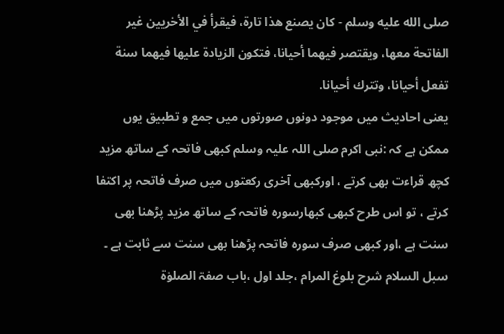صلى الله عليه وسلم - كان يصنع هذا تارة، فيقرأ في الأخريين غير الفاتحة معها، ويقتصر فيهما أحيانا، فتكون الزيادة عليها فيهما سنة تفعل أحيانا، وتترك أحيانا.
یعنی احادیث میں موجود دونوں صورتوں میں جمع و تطبیق یوں ممکن ہے کہ :نبی اکرم صلی اللہ علیہ وسلم کبھی فاتحہ کے ساتھ مزید کچھ قراءت بھی کرتے ، اورکبھی آخری رکعتوں میں صرف فاتحہ پر اکتفا کرتے ، تو اس طرح کبھی کبھارسورہ فاتحہ کے ساتھ مزید پڑھنا بھی سنت ہے ،اور کبھی صرف سورہ فاتحہ پڑھنا بھی سنت سے ثابت ہے ۔
سبل السلام شرح بلوغ المرام ،جلد اول ،باب صفۃ الصلوٰۃ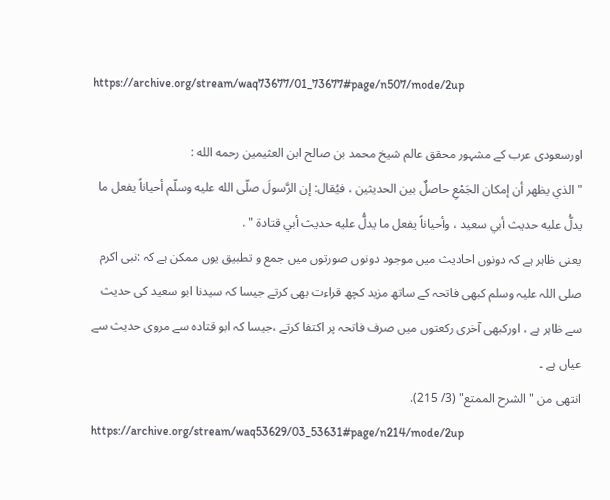https://archive.org/stream/waq73677/01_73677#page/n507/mode/2up

اورسعودی عرب کے مشہور محقق عالم شیخ محمد بن صالح ابن العثیمین رحمه الله :
" الذي يظهر أن إمكان الجَمْعِ حاصلٌ بين الحديثين ، فيُقال: إن الرَّسولَ صلّى الله عليه وسلّم أحياناً يفعل ما يدلُّ عليه حديث أبي سعيد ، وأحياناً يفعل ما يدلُّ عليه حديث أبي قتادة " .
یعنی ظاہر ہے کہ دونوں احادیث میں موجود دونوں صورتوں میں جمع و تطبیق یوں ممکن ہے کہ :نبی اکرم صلی اللہ علیہ وسلم کبھی فاتحہ کے ساتھ مزید کچھ قراءت بھی کرتے جیسا کہ سیدنا ابو سعید کی حدیث سے ظاہر ہے ، اورکبھی آخری رکعتوں میں صرف فاتحہ پر اکتفا کرتے ،جیسا کہ ابو قتادہ سے مروی حدیث سے عیاں ہے ۔
انتهى من "الشرح الممتع" (3/ 215).
https://archive.org/stream/waq53629/03_53631#page/n214/mode/2up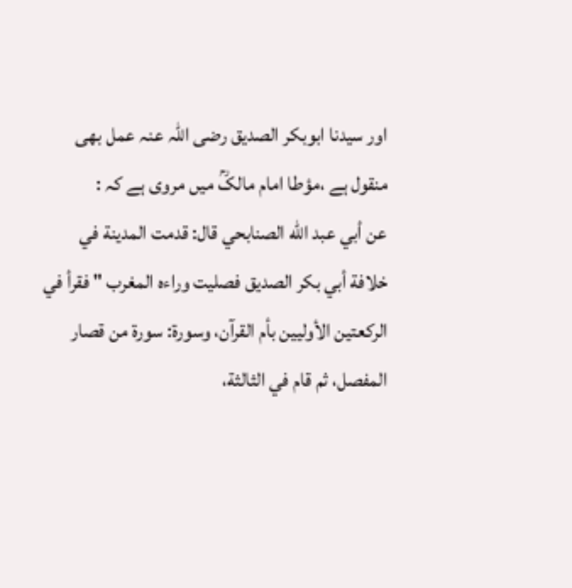اور سیدنا ابوبکر الصدیق رضی اللہ عنہ عمل بھی منقول ہے ،مؤطا امام مالکؒ میں مروی ہے کہ :
عن أبي عبد الله الصنابحي قال: قدمت المدينة في خلافة أبي بكر الصديق فصليت وراءه المغرب " فقرأ في الركعتين الأوليين بأم القرآن، وسورة: سورة من قصار المفصل، ثم قام في الثالثة،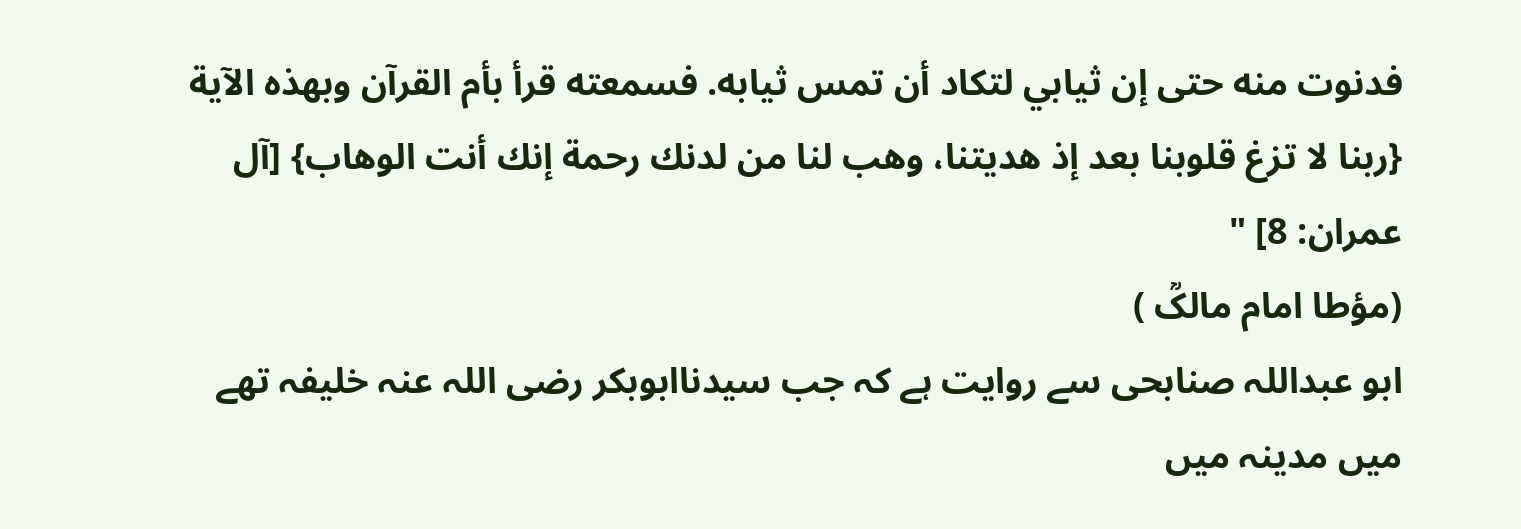فدنوت منه حتى إن ثيابي لتكاد أن تمس ثيابه. فسمعته قرأ بأم القرآن وبهذه الآية {ربنا لا تزغ قلوبنا بعد إذ هديتنا، وهب لنا من لدنك رحمة إنك أنت الوهاب} [آل عمران: 8] "
(مؤطا امام مالکؒ )
ابو عبداللہ صنابحی سے روایت ہے کہ جب سیدناابوبکر رضی اللہ عنہ خلیفہ تھے میں مدینہ میں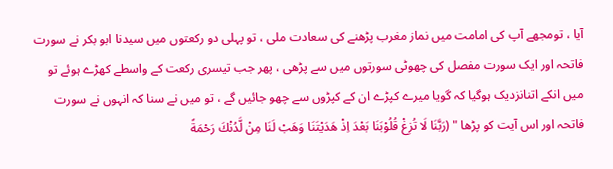آیا ، تومجھے آپ کی امامت میں نماز مغرب پڑھنے کی سعادت ملی ، تو پہلی دو رکعتوں میں سیدنا ابو بکر نے سورت فاتحہ اور ایک سورت مفصل کی چھوٹی سورتوں میں سے پڑھی ، پھر جب تیسری رکعت کے واسطے کھڑے ہوئے تو میں انکے اتنانزدیک ہوگیا کہ گویا میرے کپڑے ان کے کپڑوں سے چھو جائیں گے ، تو میں نے سنا کہ انہوں نے سورت فاتحہ اور اس آیت کو پڑھا " (رَبَّنَا لَا تُزِغْ قُلُوْبَنَا بَعْدَ اِذْ ھَدَيْتَنَا وَھَبْ لَنَا مِنْ لَّدُنْكَ رَحْمَةً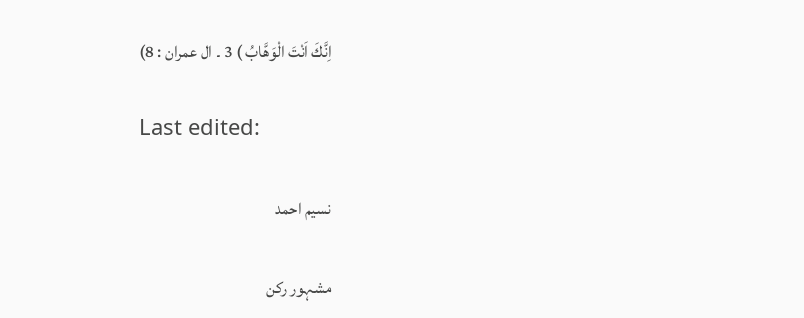اِنَّكَ اَنْتَ الْوَھَّابُ ) 3 ۔ ال عمران : 8)

Last edited:

نسیم احمد

مشہور رکن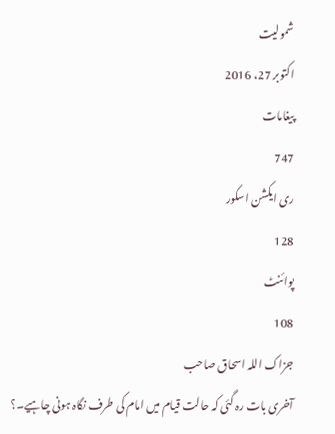شمولیت
اکتوبر 27، 2016
پیغامات
747
ری ایکشن اسکور
128
پوائنٹ
108
جزاک اللہ اسحاق صاحب
آخری بات رہ گئی کہ حالت قیام میں امام کی طرف نگاہ ہونی چاہیے۔؟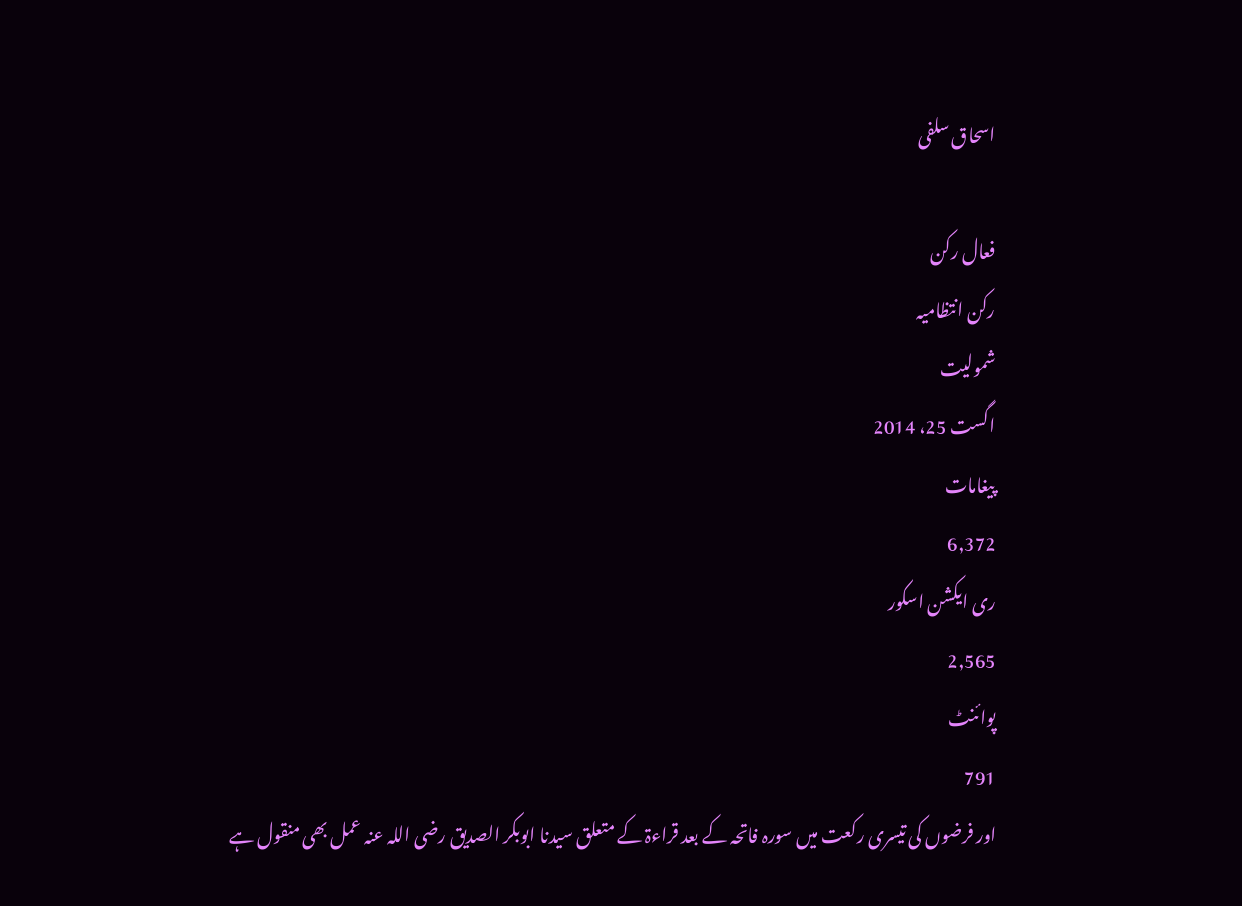اسحاق سلفی

فعال رکن
رکن انتظامیہ
شمولیت
اگست 25، 2014
پیغامات
6,372
ری ایکشن اسکور
2,565
پوائنٹ
791
اور فرضوں کی تیسری رکعت میں سورہ فاتحہ کے بعد قراءۃ کے متعلق سیدنا ابوبکر الصدیق رضی اللہ عنہ عمل بھی منقول ہے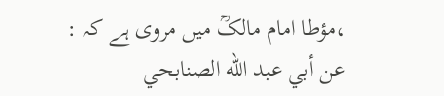،مؤطا امام مالکؒ میں مروی ہے کہ :
عن أبي عبد الله الصنابحي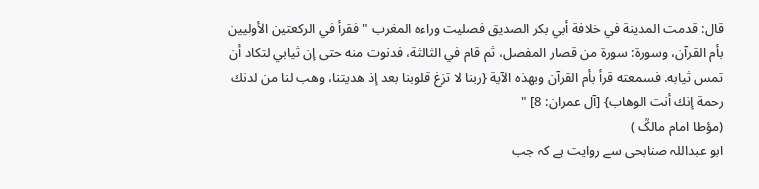قال: قدمت المدينة في خلافة أبي بكر الصديق فصليت وراءه المغرب " فقرأ في الركعتين الأوليين بأم القرآن، وسورة: سورة من قصار المفصل، ثم قام في الثالثة، فدنوت منه حتى إن ثيابي لتكاد أن تمس ثيابه. فسمعته قرأ بأم القرآن وبهذه الآية {ربنا لا تزغ قلوبنا بعد إذ هديتنا، وهب لنا من لدنك رحمة إنك أنت الوهاب} [آل عمران: 8] "
(مؤطا امام مالکؒ )
ابو عبداللہ صنابحی سے روایت ہے کہ جب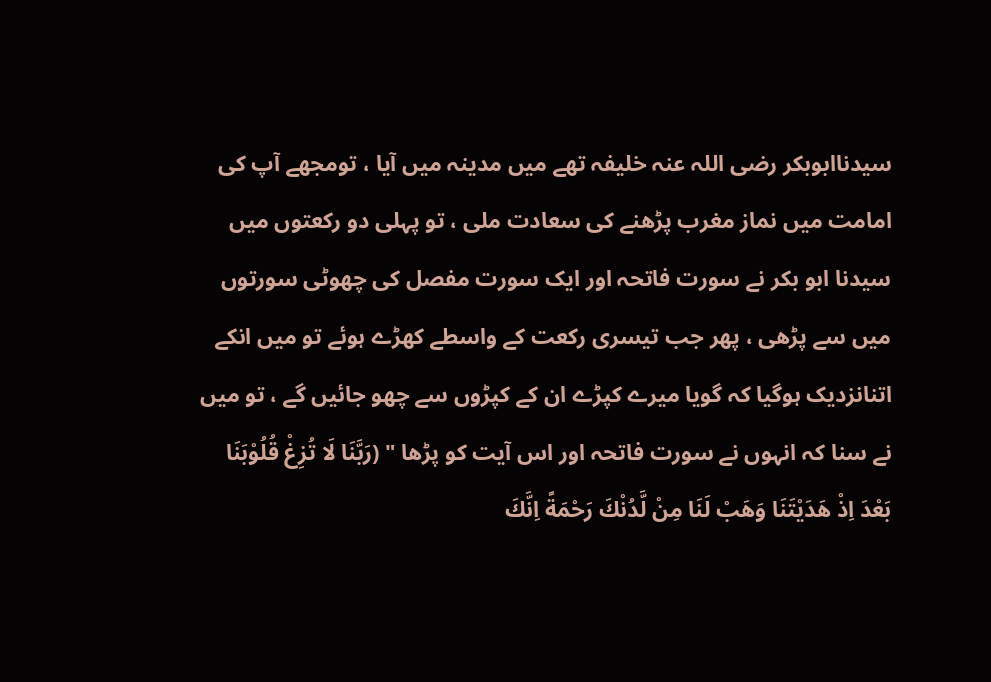سیدناابوبکر رضی اللہ عنہ خلیفہ تھے میں مدینہ میں آیا ، تومجھے آپ کی امامت میں نماز مغرب پڑھنے کی سعادت ملی ، تو پہلی دو رکعتوں میں سیدنا ابو بکر نے سورت فاتحہ اور ایک سورت مفصل کی چھوٹی سورتوں میں سے پڑھی ، پھر جب تیسری رکعت کے واسطے کھڑے ہوئے تو میں انکے اتنانزدیک ہوگیا کہ گویا میرے کپڑے ان کے کپڑوں سے چھو جائیں گے ، تو میں نے سنا کہ انہوں نے سورت فاتحہ اور اس آیت کو پڑھا " (رَبَّنَا لَا تُزِغْ قُلُوْبَنَا بَعْدَ اِذْ ھَدَيْتَنَا وَھَبْ لَنَا مِنْ لَّدُنْكَ رَحْمَةً اِنَّكَ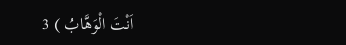اَنْتَ الْوَھَّابُ ) 3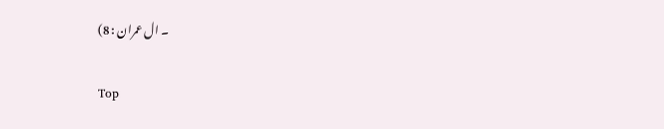۔ ال عمران : 8)

Top